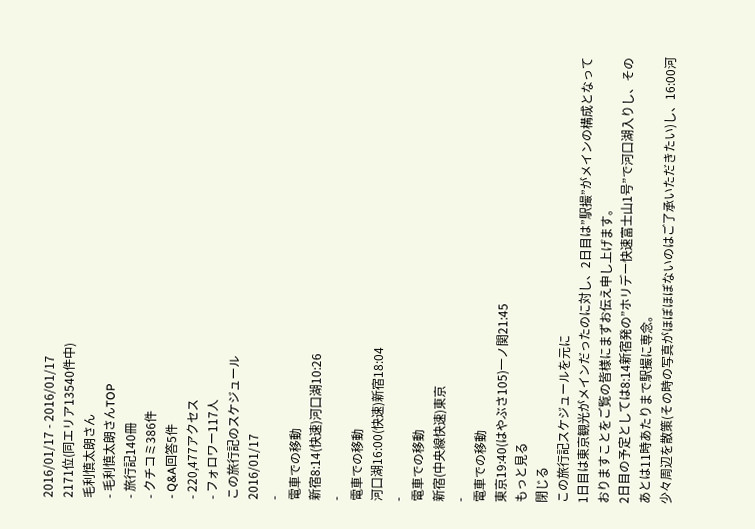2016/01/17 - 2016/01/17
2171位(同エリア13540件中)
毛利慎太朗さん
- 毛利慎太朗さんTOP
- 旅行記140冊
- クチコミ386件
- Q&A回答5件
- 220,477アクセス
- フォロワー117人
この旅行記のスケジュール
2016/01/17
-
電車での移動
新宿8:14(快速)河口湖10:26
-
電車での移動
河口湖16:00(快速)新宿18:04
-
電車での移動
新宿(中央線快速)東京
-
電車での移動
東京19:40(はやぶさ105)一ノ関21:45
もっと見る
閉じる
この旅行記スケジュールを元に
1日目は東京観光がメインだったのに対し、2日目は”駅撮”がメインの構成となっておりますことをご覧の皆様にまずお伝え申し上げます。
2日目の予定としては8:14新宿発の”ホリデー快速富士山1号”で河口湖入りし、そのあとは11時あたりまで駅撮に専念。
少々周辺を散策(その時の写真がほぼほぼないのはご了承いただきたい)し、16:00河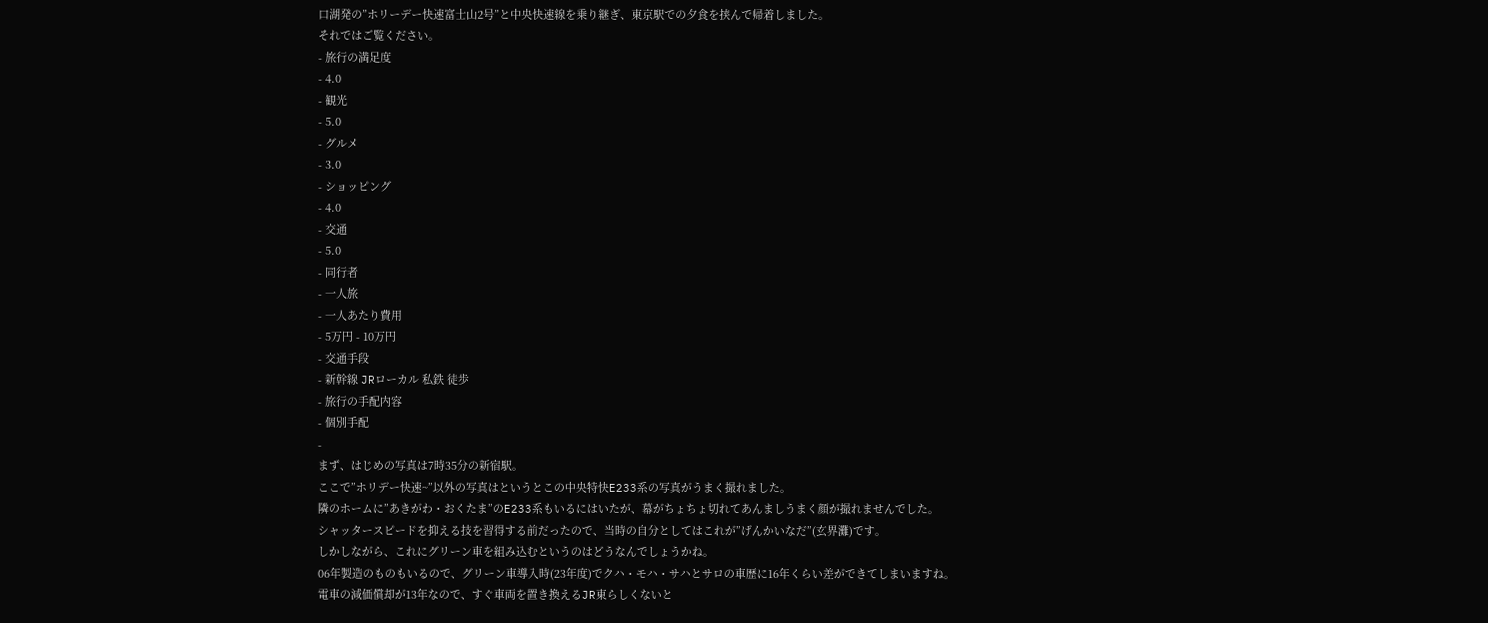口湖発の”ホリーデー快速富士山2号”と中央快速線を乗り継ぎ、東京駅での夕食を挟んで帰着しました。
それではご覧ください。
- 旅行の満足度
- 4.0
- 観光
- 5.0
- グルメ
- 3.0
- ショッピング
- 4.0
- 交通
- 5.0
- 同行者
- 一人旅
- 一人あたり費用
- 5万円 - 10万円
- 交通手段
- 新幹線 JRローカル 私鉄 徒歩
- 旅行の手配内容
- 個別手配
-
まず、はじめの写真は7時35分の新宿駅。
ここで”ホリデー快速~”以外の写真はというとこの中央特快E233系の写真がうまく撮れました。
隣のホームに”あきがわ・おくたま”のE233系もいるにはいたが、幕がちょちょ切れてあんましうまく顔が撮れませんでした。
シャッタースピードを抑える技を習得する前だったので、当時の自分としてはこれが”げんかいなだ”(玄界灘)です。
しかしながら、これにグリーン車を組み込むというのはどうなんでしょうかね。
06年製造のものもいるので、グリーン車導入時(23年度)でクハ・モハ・サハとサロの車歴に16年くらい差ができてしまいますね。
電車の減価償却が13年なので、すぐ車両を置き換えるJR東らしくないと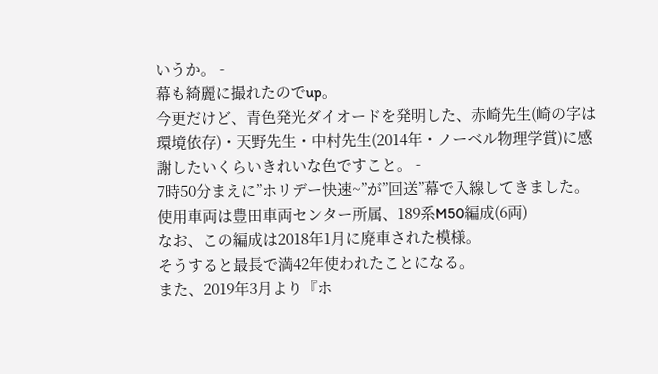いうか。 -
幕も綺麗に撮れたのでup。
今更だけど、青色発光ダイオードを発明した、赤崎先生(崎の字は環境依存)・天野先生・中村先生(2014年・ノーベル物理学賞)に感謝したいくらいきれいな色ですこと。 -
7時50分まえに”ホリデー快速~”が”回送”幕で入線してきました。
使用車両は豊田車両センター所属、189系M50編成(6両)
なお、この編成は2018年1月に廃車された模様。
そうすると最長で満42年使われたことになる。
また、2019年3月より『ホ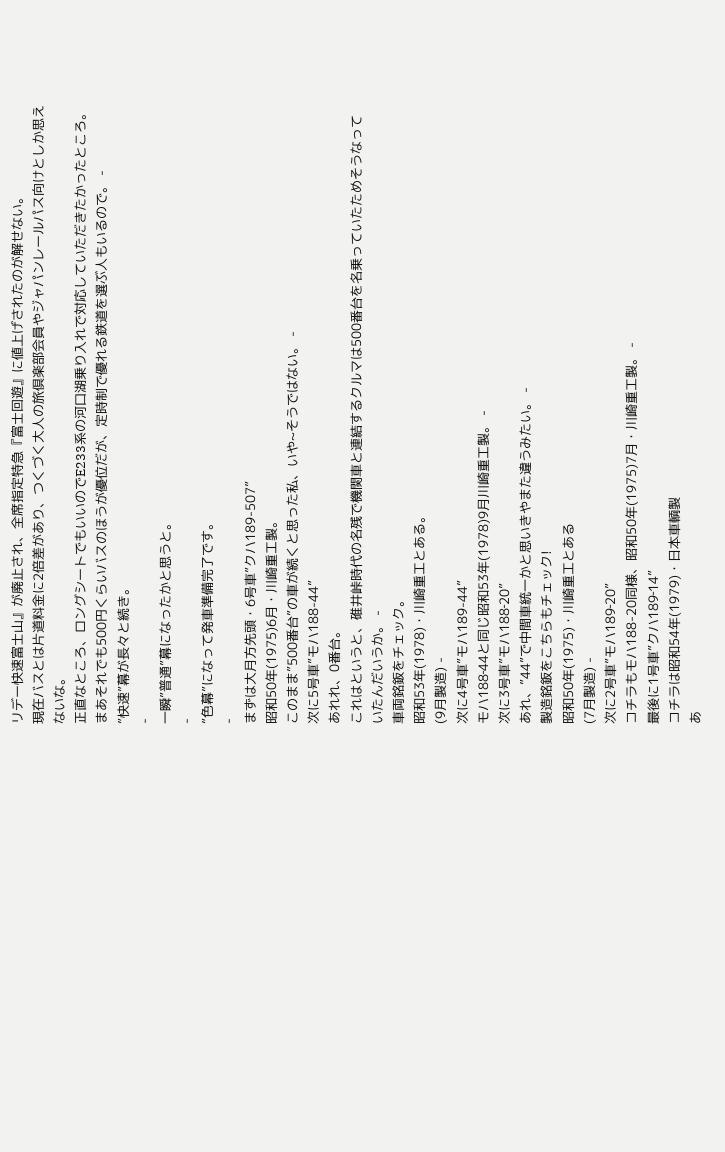リデー快速富士山』が廃止され、全席指定特急『富士回遊』に値上げされたのが解せない。
現在バスとは片道料金に2倍差があり、つくづく大人の旅倶楽部会員やジャパンレールパス向けとしか思えないな。
正直なところ、ロングシートでもいいのでE233系の河口湖乗り入れで対応していただきたかったところ。
まあそれでも500円くらいバスのほうが優位だが、定時制で優れる鉄道を選ぶ人もいるので。 -
”快速”幕が長々と続き。
-
一瞬”普通”幕になったかと思うと。
-
”色幕”になって発車準備完了です。
-
まずは大月方先頭・6号車”クハ189-507”
昭和50年(1975)6月・川崎重工製。
このまま”500番台”の車が続くと思った私、いや~そうではない。 -
次に5号車”モハ188-44”
あれれ、0番台。
これはというと、碓井峠時代の名残で機関車と連結するクルマは500番台を名乗っていたためそうなっていたんだいうか。 -
車両銘鈑をチェック。
昭和53年(1978)・川崎重工とある。
(9月製造) -
次に4号車”モハ189-44”
モハ188‐44と同じ昭和53年(1978)9月川崎重工製。 -
次に3号車”モハ188‐20”
あれ、”44”で中間車統一かと思いきやまた違うみたい。 -
製造銘鈑をこちらもチェック!
昭和50年(1975)・川崎重工とある
(7月製造) -
次に2号車”モハ189‐20”
コチラもモハ188-20同様、昭和50年(1975)7月・川崎重工製。 -
最後に1号車”クハ189‐14”
コチラは昭和54年(1979)・日本車輌製
あ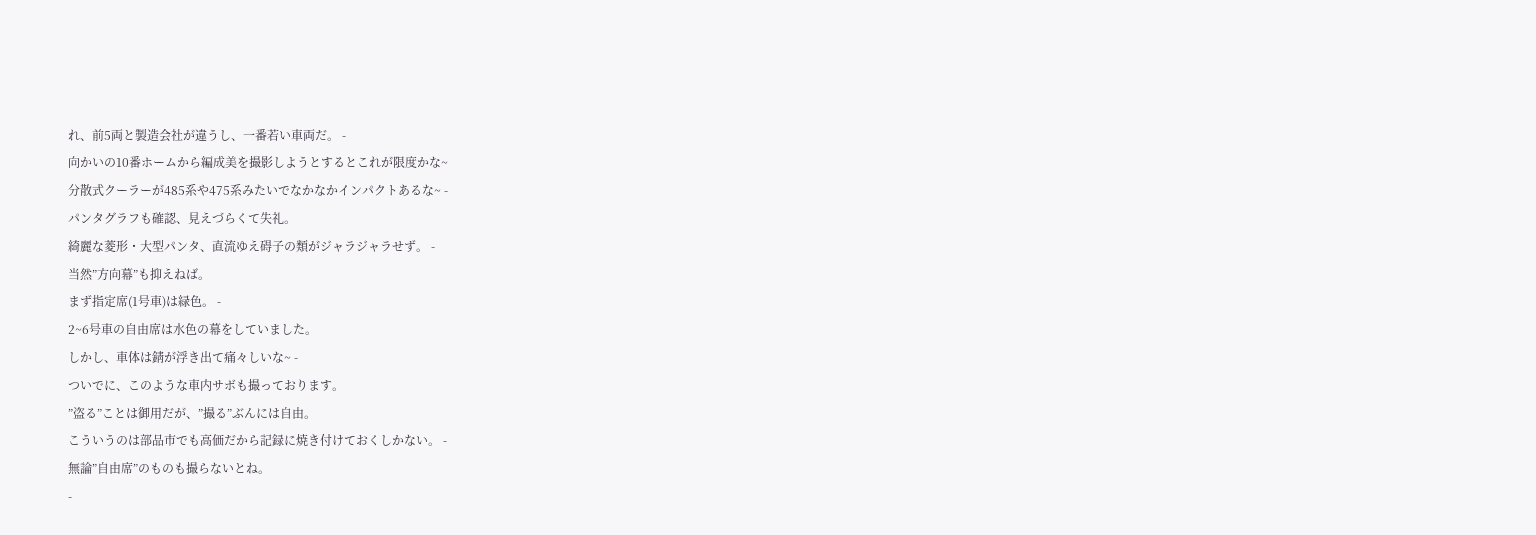れ、前5両と製造会社が違うし、一番若い車両だ。 -
向かいの10番ホームから編成美を撮影しようとするとこれが限度かな~
分散式クーラーが485系や475系みたいでなかなかインパクトあるな~ -
パンタグラフも確認、見えづらくて失礼。
綺麗な菱形・大型パンタ、直流ゆえ碍子の類がジャラジャラせず。 -
当然”方向幕”も抑えねば。
まず指定席(1号車)は緑色。 -
2~6号車の自由席は水色の幕をしていました。
しかし、車体は錆が浮き出て痛々しいな~ -
ついでに、このような車内サボも撮っております。
”盗る”ことは御用だが、”撮る”ぶんには自由。
こういうのは部品市でも高価だから記録に焼き付けておくしかない。 -
無論”自由席”のものも撮らないとね。
-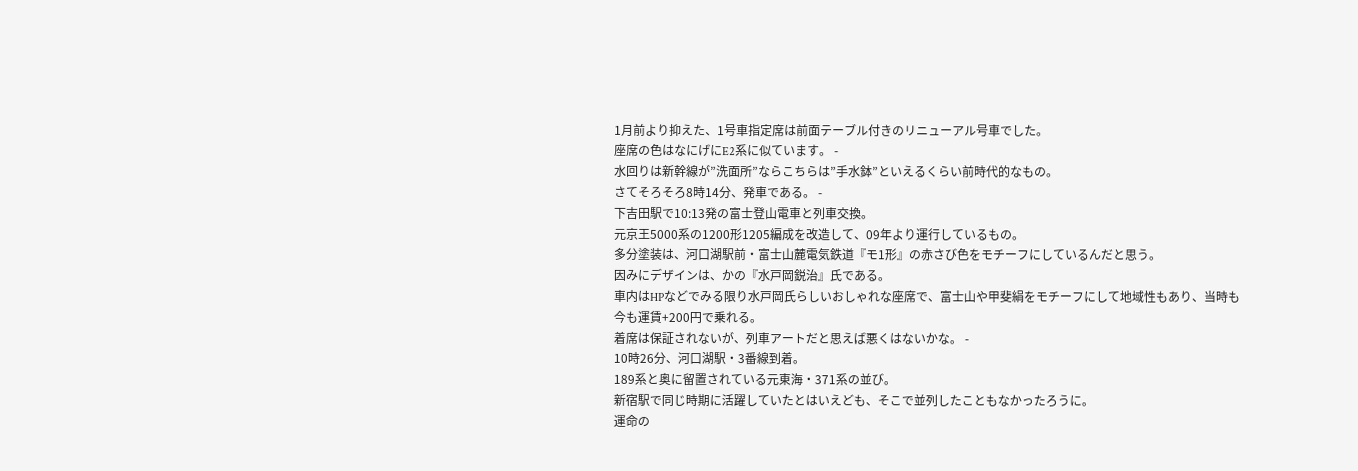1月前より抑えた、1号車指定席は前面テーブル付きのリニューアル号車でした。
座席の色はなにげにE2系に似ています。 -
水回りは新幹線が”洗面所”ならこちらは”手水鉢”といえるくらい前時代的なもの。
さてそろそろ8時14分、発車である。 -
下吉田駅で10:13発の富士登山電車と列車交換。
元京王5000系の1200形1205編成を改造して、09年より運行しているもの。
多分塗装は、河口湖駅前・富士山麓電気鉄道『モ1形』の赤さび色をモチーフにしているんだと思う。
因みにデザインは、かの『水戸岡鋭治』氏である。
車内はHPなどでみる限り水戸岡氏らしいおしゃれな座席で、富士山や甲斐絹をモチーフにして地域性もあり、当時も今も運賃+200円で乗れる。
着席は保証されないが、列車アートだと思えば悪くはないかな。 -
10時26分、河口湖駅・3番線到着。
189系と奥に留置されている元東海・371系の並び。
新宿駅で同じ時期に活躍していたとはいえども、そこで並列したこともなかったろうに。
運命の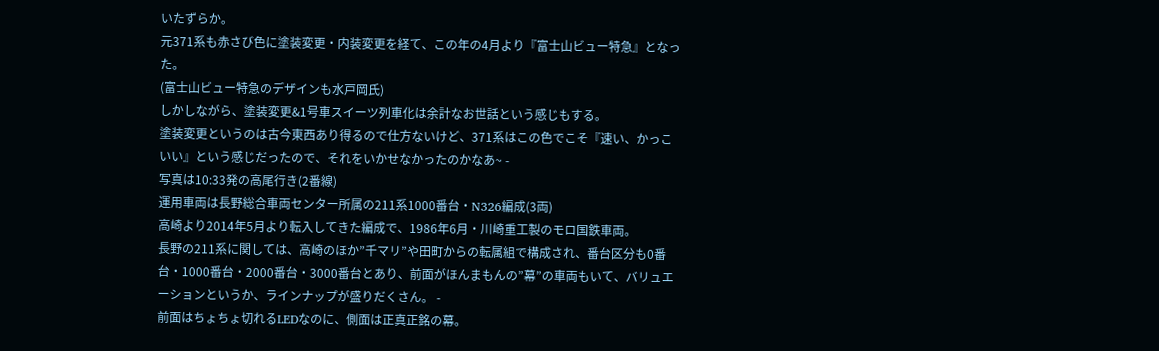いたずらか。
元371系も赤さび色に塗装変更・内装変更を経て、この年の4月より『富士山ビュー特急』となった。
(富士山ビュー特急のデザインも水戸岡氏)
しかしながら、塗装変更&1号車スイーツ列車化は余計なお世話という感じもする。
塗装変更というのは古今東西あり得るので仕方ないけど、371系はこの色でこそ『速い、かっこいい』という感じだったので、それをいかせなかったのかなあ~ -
写真は10:33発の高尾行き(2番線)
運用車両は長野総合車両センター所属の211系1000番台・N326編成(3両)
高崎より2014年5月より転入してきた編成で、1986年6月・川崎重工製のモロ国鉄車両。
長野の211系に関しては、高崎のほか”千マリ”や田町からの転属組で構成され、番台区分も0番台・1000番台・2000番台・3000番台とあり、前面がほんまもんの”幕”の車両もいて、バリュエーションというか、ラインナップが盛りだくさん。 -
前面はちょちょ切れるLEDなのに、側面は正真正銘の幕。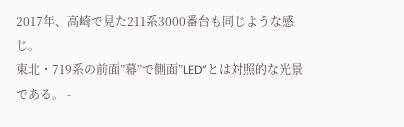2017年、高崎で見た211系3000番台も同じような感じ。
東北・719系の前面”幕”で側面”LED”とは対照的な光景である。 -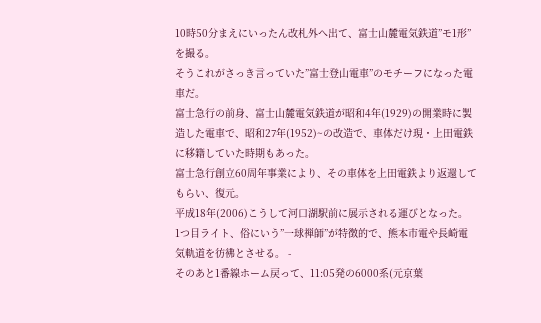10時50分まえにいったん改札外へ出て、富士山麓電気鉄道”モ1形”を撮る。
そうこれがさっき言っていた”富士登山電車”のモチーフになった電車だ。
富士急行の前身、富士山麓電気鉄道が昭和4年(1929)の開業時に製造した電車で、昭和27年(1952)~の改造で、車体だけ現・上田電鉄に移籍していた時期もあった。
富士急行創立60周年事業により、その車体を上田電鉄より返還してもらい、復元。
平成18年(2006)こうして河口湖駅前に展示される運びとなった。
1つ目ライト、俗にいう”一球禅師”が特徴的で、熊本市電や長崎電気軌道を彷彿とさせる。 -
そのあと1番線ホーム戻って、11:05発の6000系(元京葉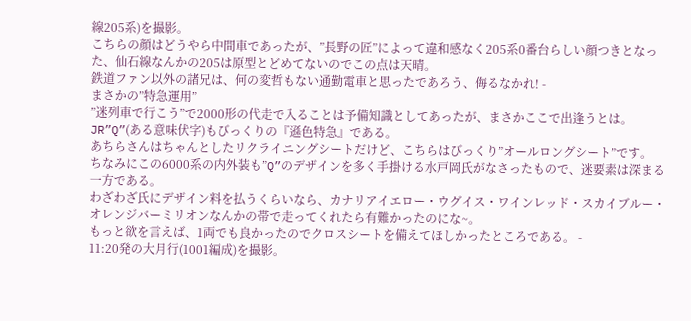線205系)を撮影。
こちらの顔はどうやら中間車であったが、”長野の匠”によって違和感なく205系0番台らしい顔つきとなった、仙石線なんかの205は原型とどめてないのでこの点は天晴。
鉄道ファン以外の諸兄は、何の変哲もない通勤電車と思ったであろう、侮るなかれ! -
まさかの”特急運用”
”迷列車で行こう”で2000形の代走で入ることは予備知識としてあったが、まさかここで出逢うとは。
JR”Q”(ある意味伏字)もびっくりの『遜色特急』である。
あちらさんはちゃんとしたリクライニングシートだけど、こちらはびっくり”オールロングシート”です。
ちなみにこの6000系の内外装も”Q”のデザインを多く手掛ける水戸岡氏がなさったもので、迷要素は深まる一方である。
わざわざ氏にデザイン料を払うくらいなら、カナリアイエロー・ウグイス・ワインレッド・スカイブルー・オレンジバーミリオンなんかの帯で走ってくれたら有難かったのにな~。
もっと欲を言えば、1両でも良かったのでクロスシートを備えてほしかったところである。 -
11:20発の大月行(1001編成)を撮影。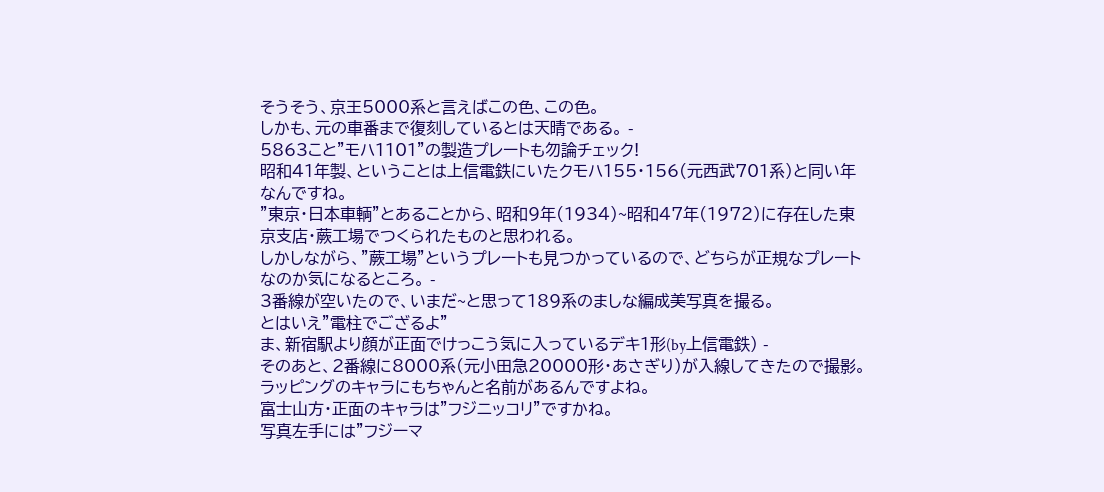そうそう、京王5000系と言えばこの色、この色。
しかも、元の車番まで復刻しているとは天晴である。 -
5863こと”モハ1101”の製造プレートも勿論チェック!
昭和41年製、ということは上信電鉄にいたクモハ155・156(元西武701系)と同い年なんですね。
”東京・日本車輌”とあることから、昭和9年(1934)~昭和47年(1972)に存在した東京支店・蕨工場でつくられたものと思われる。
しかしながら、”蕨工場”というプレートも見つかっているので、どちらが正規なプレートなのか気になるところ。 -
3番線が空いたので、いまだ~と思って189系のましな編成美写真を撮る。
とはいえ”電柱でござるよ”
ま、新宿駅より顔が正面でけっこう気に入っているデキ1形(by上信電鉄) -
そのあと、2番線に8000系(元小田急20000形・あさぎり)が入線してきたので撮影。
ラッピングのキャラにもちゃんと名前があるんですよね。
富士山方・正面のキャラは”フジニッコリ”ですかね。
写真左手には”フジーマ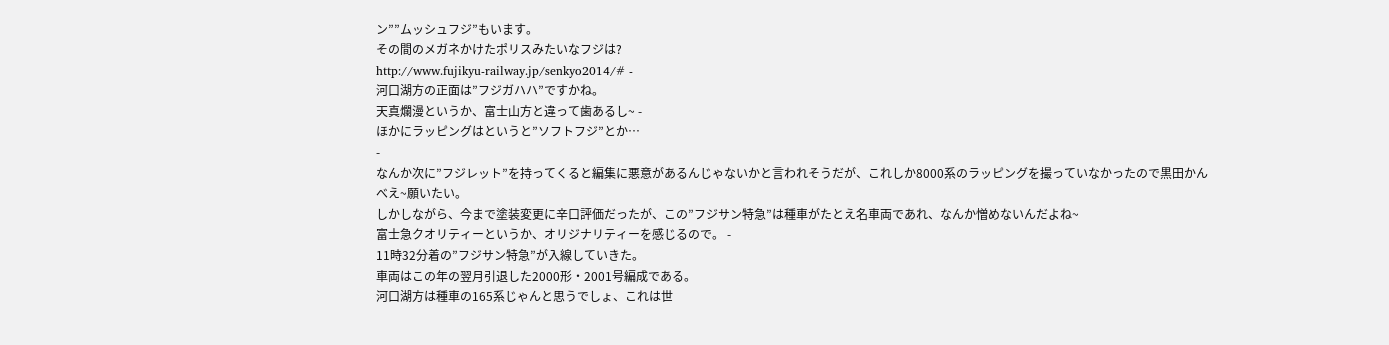ン””ムッシュフジ”もいます。
その間のメガネかけたポリスみたいなフジは?
http://www.fujikyu-railway.jp/senkyo2014/# -
河口湖方の正面は”フジガハハ”ですかね。
天真爛漫というか、富士山方と違って歯あるし~ -
ほかにラッピングはというと”ソフトフジ”とか…
-
なんか次に”フジレット”を持ってくると編集に悪意があるんじゃないかと言われそうだが、これしか8000系のラッピングを撮っていなかったので黒田かんべえ~願いたい。
しかしながら、今まで塗装変更に辛口評価だったが、この”フジサン特急”は種車がたとえ名車両であれ、なんか憎めないんだよね~
富士急クオリティーというか、オリジナリティーを感じるので。 -
11時32分着の”フジサン特急”が入線していきた。
車両はこの年の翌月引退した2000形・2001号編成である。
河口湖方は種車の165系じゃんと思うでしょ、これは世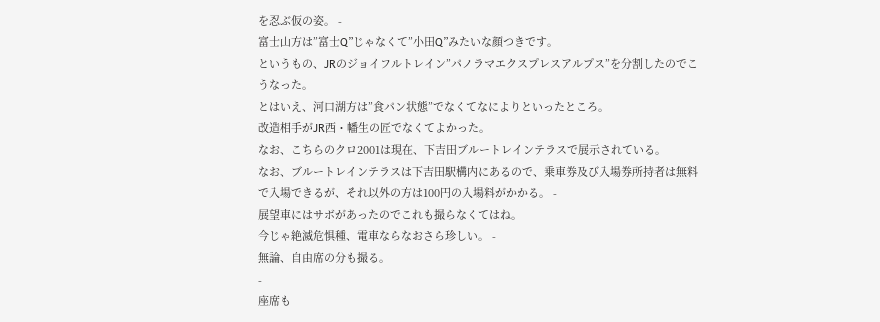を忍ぶ仮の姿。 -
富士山方は”富士Q”じゃなくて”小田Q”みたいな顔つきです。
というもの、JRのジョイフルトレイン”パノラマエクスプレスアルプス”を分割したのでこうなった。
とはいえ、河口湖方は”食パン状態”でなくてなによりといったところ。
改造相手がJR西・幡生の匠でなくてよかった。
なお、こちらのクロ2001は現在、下吉田ブルートレインテラスで展示されている。
なお、ブルートレインテラスは下吉田駅構内にあるので、乗車券及び入場券所持者は無料で入場できるが、それ以外の方は100円の入場料がかかる。 -
展望車にはサボがあったのでこれも撮らなくてはね。
今じゃ絶滅危惧種、電車ならなおさら珍しい。 -
無論、自由席の分も撮る。
-
座席も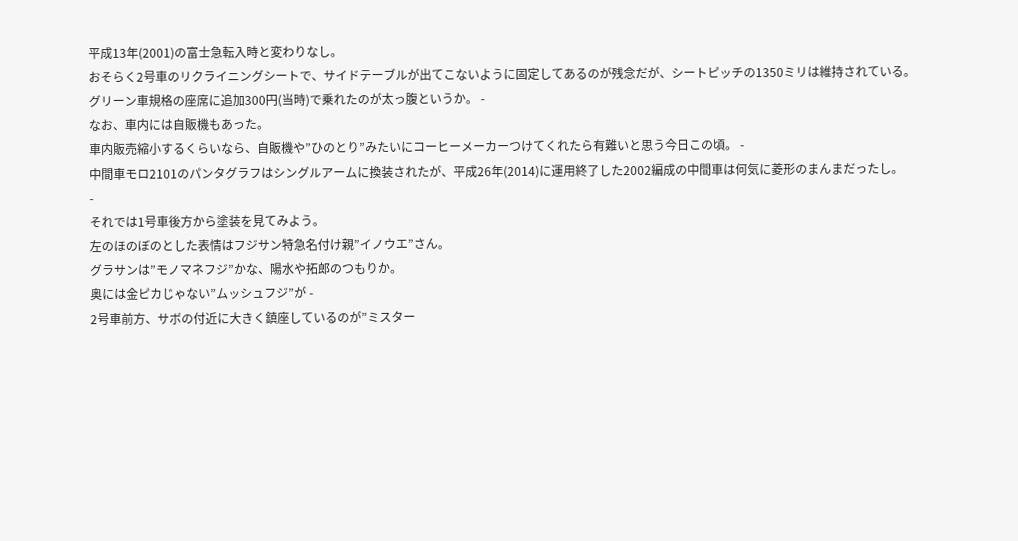平成13年(2001)の富士急転入時と変わりなし。
おそらく2号車のリクライニングシートで、サイドテーブルが出てこないように固定してあるのが残念だが、シートピッチの1350ミリは維持されている。
グリーン車規格の座席に追加300円(当時)で乗れたのが太っ腹というか。 -
なお、車内には自販機もあった。
車内販売縮小するくらいなら、自販機や”ひのとり”みたいにコーヒーメーカーつけてくれたら有難いと思う今日この頃。 -
中間車モロ2101のパンタグラフはシングルアームに換装されたが、平成26年(2014)に運用終了した2002編成の中間車は何気に菱形のまんまだったし。
-
それでは1号車後方から塗装を見てみよう。
左のほのぼのとした表情はフジサン特急名付け親”イノウエ”さん。
グラサンは”モノマネフジ”かな、陽水や拓郎のつもりか。
奥には金ピカじゃない”ムッシュフジ”が -
2号車前方、サボの付近に大きく鎮座しているのが”ミスター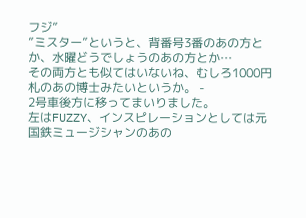フジ”
”ミスター”というと、背番号3番のあの方とか、水曜どうでしょうのあの方とか…
その両方とも似てはいないね、むしろ1000円札のあの博士みたいというか。 -
2号車後方に移ってまいりました。
左はFUZZY、インスピレーションとしては元国鉄ミュージシャンのあの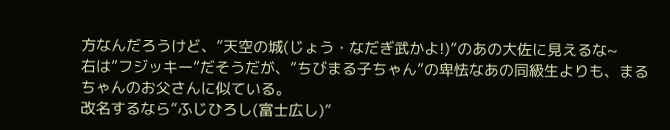方なんだろうけど、”天空の城(じょう・なだぎ武かよ!)”のあの大佐に見えるな~
右は”フジッキー”だそうだが、”ちびまる子ちゃん”の卑怯なあの同級生よりも、まるちゃんのお父さんに似ている。
改名するなら”ふじひろし(富士広し)”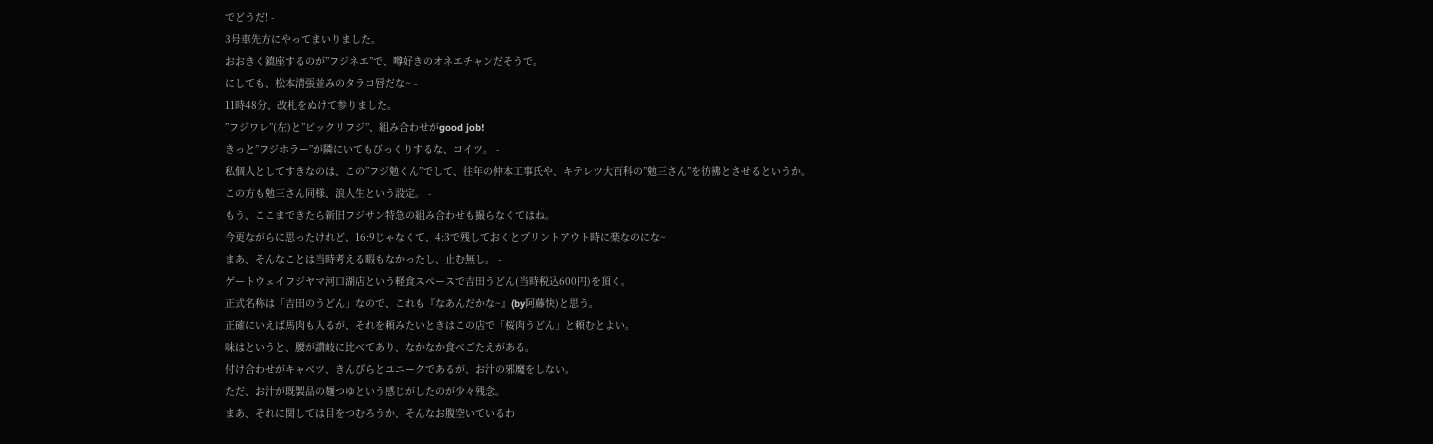でどうだ! -
3号車先方にやってまいりました。
おおきく鎮座するのが”フジネエ”で、噂好きのオネエチャンだそうで。
にしても、松本清張並みのタラコ唇だな~ -
11時48分、改札をぬけて参りました。
”フジワレ”(左)と”ビックリフジ”、組み合わせがgood job!
きっと”フジホラー”が隣にいてもびっくりするな、コイツ。 -
私個人としてすきなのは、この”フジ勉くん”でして、往年の仲本工事氏や、キテレツ大百科の”勉三さん”を彷彿とさせるというか。
この方も勉三さん同様、浪人生という設定。 -
もう、ここまできたら新旧フジサン特急の組み合わせも撮らなくてはね。
今更ながらに思ったけれど、16:9じゃなくて、4:3で残しておくとプリントアウト時に楽なのにな~
まあ、そんなことは当時考える暇もなかったし、止む無し。 -
ゲートウェイフジヤマ河口湖店という軽食スペースで吉田うどん(当時税込600円)を頂く。
正式名称は「吉田のうどん」なので、これも『なあんだかな~』(by阿藤快)と思う。
正確にいえば馬肉も入るが、それを頼みたいときはこの店で「桜肉うどん」と頼むとよい。
味はというと、腰が讃岐に比べてあり、なかなか食べごたえがある。
付け合わせがキャベツ、きんぴらとユニークであるが、お汁の邪魔をしない。
ただ、お汁が既製品の麺つゆという感じがしたのが少々残念。
まあ、それに関しては目をつむろうか、そんなお腹空いているわ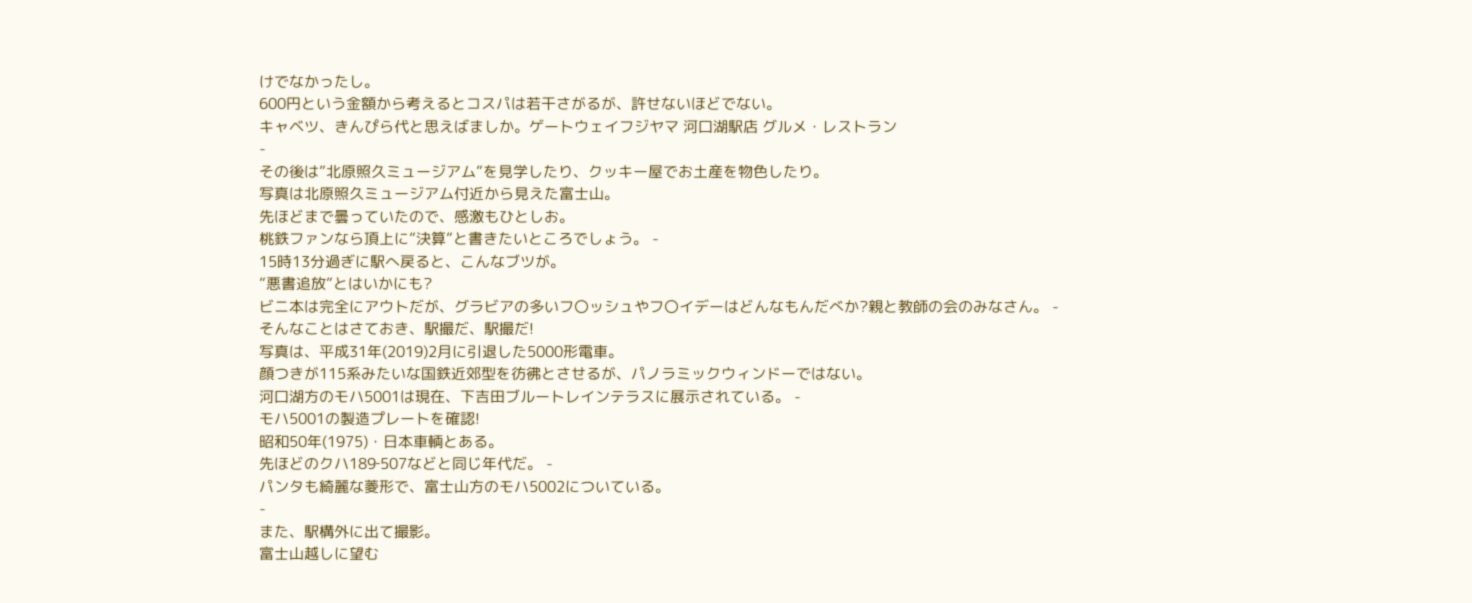けでなかったし。
600円という金額から考えるとコスパは若干さがるが、許せないほどでない。
キャベツ、きんぴら代と思えばましか。ゲートウェイフジヤマ 河口湖駅店 グルメ・レストラン
-
その後は”北原照久ミュージアム”を見学したり、クッキー屋でお土産を物色したり。
写真は北原照久ミュージアム付近から見えた富士山。
先ほどまで曇っていたので、感激もひとしお。
桃鉄ファンなら頂上に”決算”と書きたいところでしょう。 -
15時13分過ぎに駅へ戻ると、こんなブツが。
”悪書追放”とはいかにも?
ビニ本は完全にアウトだが、グラビアの多いフ〇ッシュやフ〇イデーはどんなもんだべか?親と教師の会のみなさん。 -
そんなことはさておき、駅撮だ、駅撮だ!
写真は、平成31年(2019)2月に引退した5000形電車。
顔つきが115系みたいな国鉄近郊型を彷彿とさせるが、パノラミックウィンドーではない。
河口湖方のモハ5001は現在、下吉田ブルートレインテラスに展示されている。 -
モハ5001の製造プレートを確認!
昭和50年(1975)・日本車輌とある。
先ほどのクハ189‐507などと同じ年代だ。 -
パンタも綺麗な菱形で、富士山方のモハ5002についている。
-
また、駅構外に出て撮影。
富士山越しに望む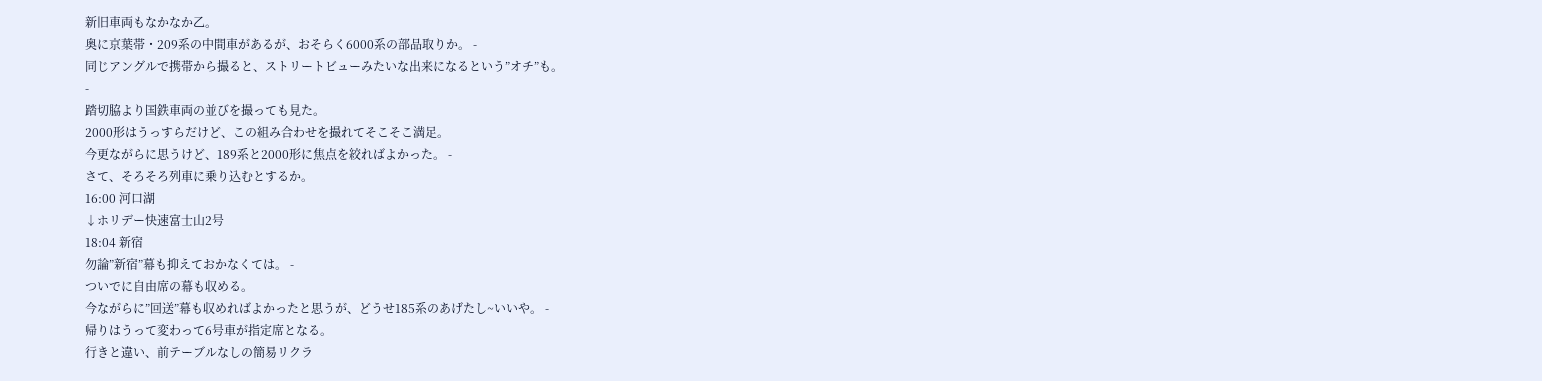新旧車両もなかなか乙。
奥に京葉帯・209系の中間車があるが、おそらく6000系の部品取りか。 -
同じアングルで携帯から撮ると、ストリートビューみたいな出来になるという”オチ”も。
-
踏切脇より国鉄車両の並びを撮っても見た。
2000形はうっすらだけど、この組み合わせを撮れてそこそこ満足。
今更ながらに思うけど、189系と2000形に焦点を絞ればよかった。 -
さて、そろそろ列車に乗り込むとするか。
16:00 河口湖
↓ホリデー快速富士山2号
18:04 新宿
勿論”新宿”幕も抑えておかなくては。 -
ついでに自由席の幕も収める。
今ながらに”回送”幕も収めればよかったと思うが、どうせ185系のあげたし~いいや。 -
帰りはうって変わって6号車が指定席となる。
行きと違い、前テーブルなしの簡易リクラ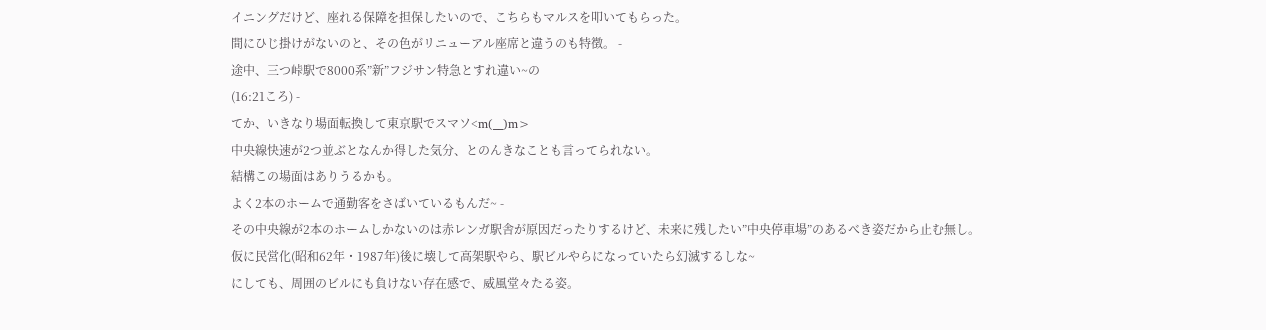イニングだけど、座れる保障を担保したいので、こちらもマルスを叩いてもらった。
間にひじ掛けがないのと、その色がリニューアル座席と違うのも特徴。 -
途中、三つ峠駅で8000系”新”フジサン特急とすれ違い~の
(16:21ころ) -
てか、いきなり場面転換して東京駅でスマソ<m(__)m>
中央線快速が2つ並ぶとなんか得した気分、とのんきなことも言ってられない。
結構この場面はありうるかも。
よく2本のホームで通勤客をさばいているもんだ~ -
その中央線が2本のホームしかないのは赤レンガ駅舎が原因だったりするけど、未来に残したい”中央停車場”のあるべき姿だから止む無し。
仮に民営化(昭和62年・1987年)後に壊して高架駅やら、駅ビルやらになっていたら幻滅するしな~
にしても、周囲のビルにも負けない存在感で、威風堂々たる姿。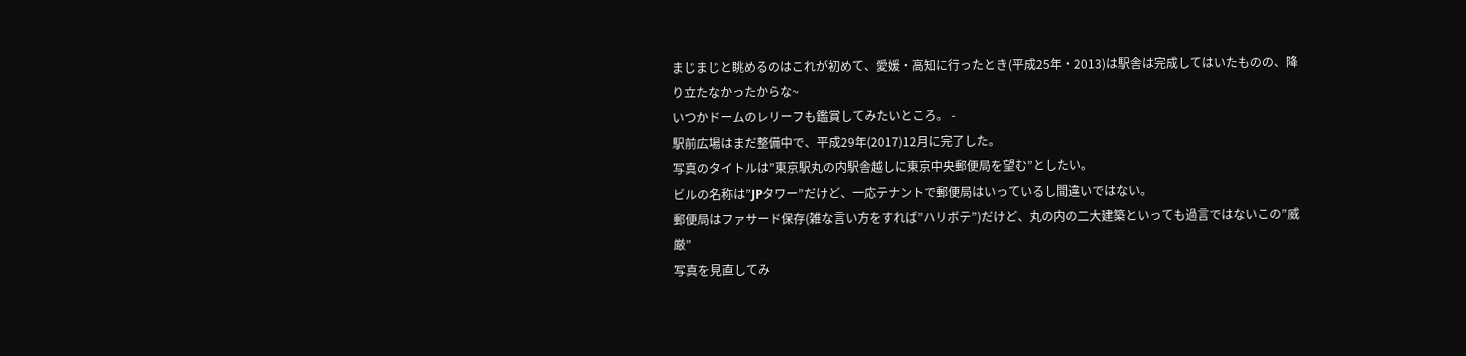まじまじと眺めるのはこれが初めて、愛媛・高知に行ったとき(平成25年・2013)は駅舎は完成してはいたものの、降り立たなかったからな~
いつかドームのレリーフも鑑賞してみたいところ。 -
駅前広場はまだ整備中で、平成29年(2017)12月に完了した。
写真のタイトルは”東京駅丸の内駅舎越しに東京中央郵便局を望む”としたい。
ビルの名称は”JPタワー”だけど、一応テナントで郵便局はいっているし間違いではない。
郵便局はファサード保存(雑な言い方をすれば”ハリボテ”)だけど、丸の内の二大建築といっても過言ではないこの”威厳”
写真を見直してみ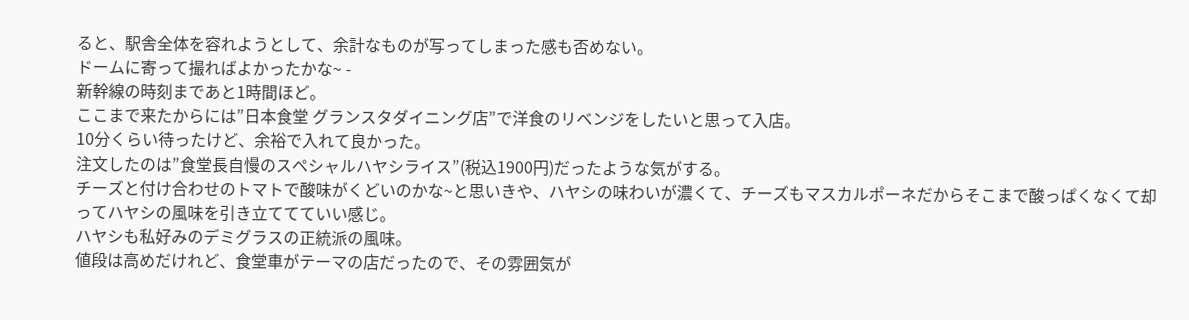ると、駅舎全体を容れようとして、余計なものが写ってしまった感も否めない。
ドームに寄って撮ればよかったかな~ -
新幹線の時刻まであと1時間ほど。
ここまで来たからには”日本食堂 グランスタダイニング店”で洋食のリベンジをしたいと思って入店。
10分くらい待ったけど、余裕で入れて良かった。
注文したのは”食堂長自慢のスペシャルハヤシライス”(税込1900円)だったような気がする。
チーズと付け合わせのトマトで酸味がくどいのかな~と思いきや、ハヤシの味わいが濃くて、チーズもマスカルポーネだからそこまで酸っぱくなくて却ってハヤシの風味を引き立ててていい感じ。
ハヤシも私好みのデミグラスの正統派の風味。
値段は高めだけれど、食堂車がテーマの店だったので、その雰囲気が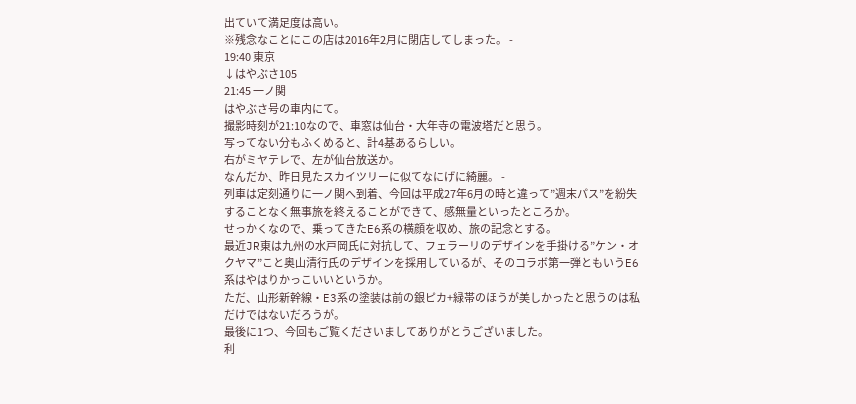出ていて満足度は高い。
※残念なことにこの店は2016年2月に閉店してしまった。 -
19:40 東京
↓はやぶさ105
21:45 一ノ関
はやぶさ号の車内にて。
撮影時刻が21:10なので、車窓は仙台・大年寺の電波塔だと思う。
写ってない分もふくめると、計4基あるらしい。
右がミヤテレで、左が仙台放送か。
なんだか、昨日見たスカイツリーに似てなにげに綺麗。 -
列車は定刻通りに一ノ関へ到着、今回は平成27年6月の時と違って”週末パス”を紛失することなく無事旅を終えることができて、感無量といったところか。
せっかくなので、乗ってきたE6系の横顔を収め、旅の記念とする。
最近JR東は九州の水戸岡氏に対抗して、フェラーリのデザインを手掛ける”ケン・オクヤマ”こと奥山清行氏のデザインを採用しているが、そのコラボ第一弾ともいうE6系はやはりかっこいいというか。
ただ、山形新幹線・E3系の塗装は前の銀ピカ+緑帯のほうが美しかったと思うのは私だけではないだろうが。
最後に1つ、今回もご覧くださいましてありがとうございました。
利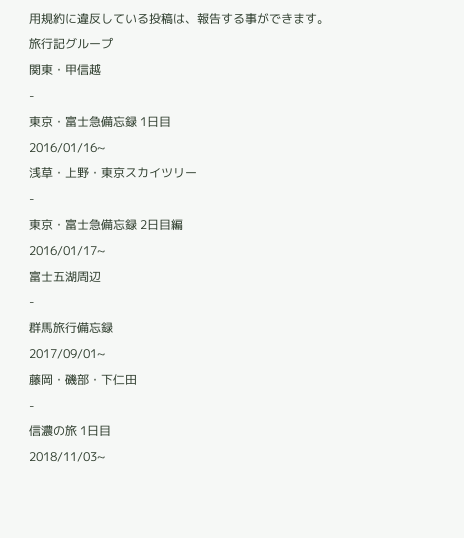用規約に違反している投稿は、報告する事ができます。
旅行記グループ
関東・甲信越
-
東京・富士急備忘録 1日目
2016/01/16~
浅草・上野・東京スカイツリー
-
東京・富士急備忘録 2日目編
2016/01/17~
富士五湖周辺
-
群馬旅行備忘録
2017/09/01~
藤岡・磯部・下仁田
-
信濃の旅 1日目
2018/11/03~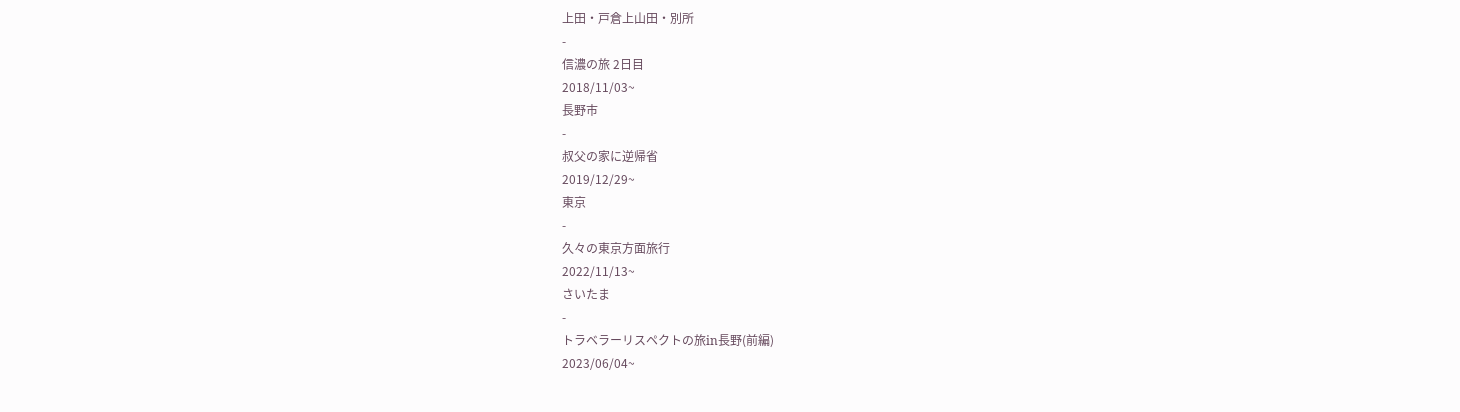上田・戸倉上山田・別所
-
信濃の旅 2日目
2018/11/03~
長野市
-
叔父の家に逆帰省
2019/12/29~
東京
-
久々の東京方面旅行
2022/11/13~
さいたま
-
トラベラーリスペクトの旅in長野(前編)
2023/06/04~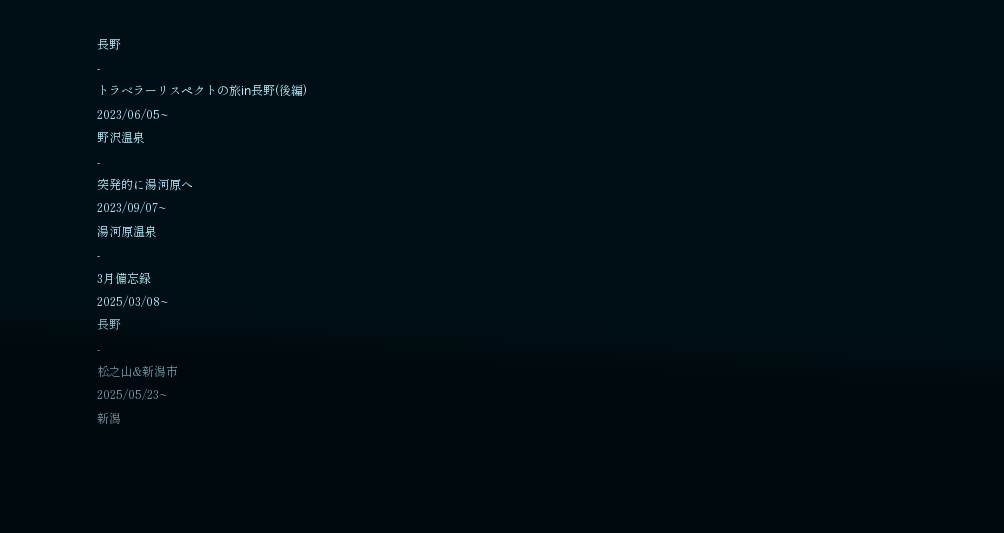長野
-
トラベラーリスペクトの旅in長野(後編)
2023/06/05~
野沢温泉
-
突発的に湯河原へ
2023/09/07~
湯河原温泉
-
3月備忘録
2025/03/08~
長野
-
松之山&新潟市
2025/05/23~
新潟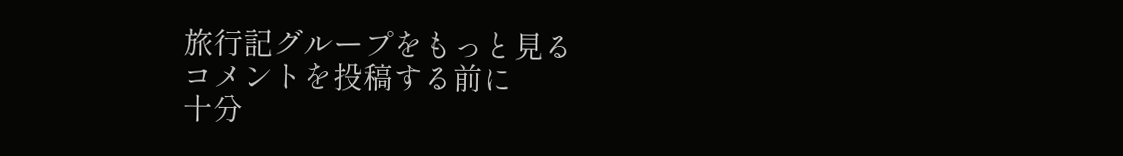旅行記グループをもっと見る
コメントを投稿する前に
十分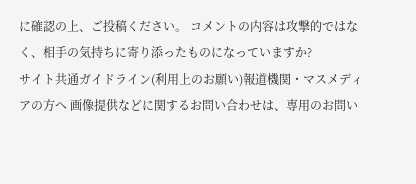に確認の上、ご投稿ください。 コメントの内容は攻撃的ではなく、相手の気持ちに寄り添ったものになっていますか?
サイト共通ガイドライン(利用上のお願い)報道機関・マスメディアの方へ 画像提供などに関するお問い合わせは、専用のお問い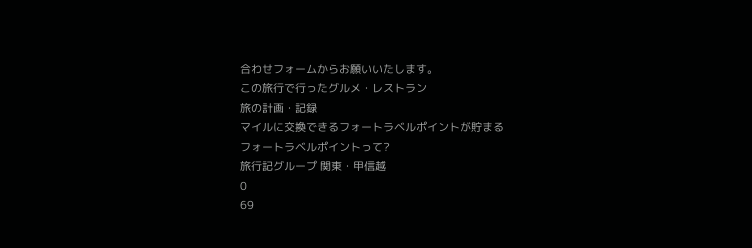合わせフォームからお願いいたします。
この旅行で行ったグルメ・レストラン
旅の計画・記録
マイルに交換できるフォートラベルポイントが貯まる
フォートラベルポイントって?
旅行記グループ 関東・甲信越
0
69